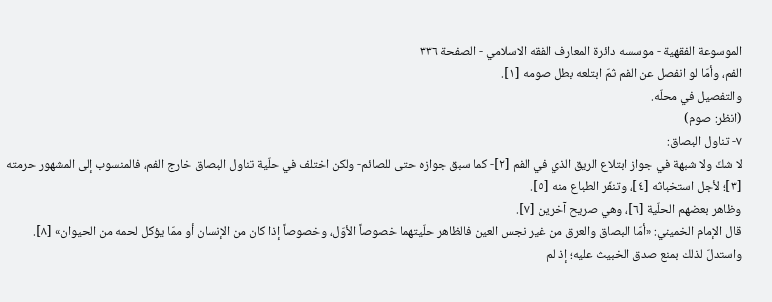الموسوعة الفقهية - موسسه دائرة المعارف الفقه الاسلامي - الصفحة ٣٣٦
الفم، وأمّا لو انفصل عن الفم ثمّ ابتلعه بطل صومه [١].
والتفصيل في محلّه.
(انظر: صوم)
٧- تناول البصاق:
لا شكّ ولا شبهة في جواز ابتلاع الريق الذي في الفم [٢]- كما سبق جوازه حتى للصائم- ولكن اختلف في حلّية تناول البصاق خارج الفم، فالمنسوب إلى المشهور حرمته [٣]؛ لأجل استخباثه [٤]، وتنفّر الطباع منه [٥].
وظاهر بعضهم الحلّية [٦]، وهي صريح آخرين [٧].
قال الإمام الخميني: «أمّا البصاق والعرق من غير نجس العين فالظاهر حلّيتهما خصوصاً الأوّل، وخصوصاً إذا كان من الإنسان أو ممّا يؤكل لحمه من الحيوان» [٨].
واستدلّ لذلك بمنع صدق الخبيث عليه؛ إذ لم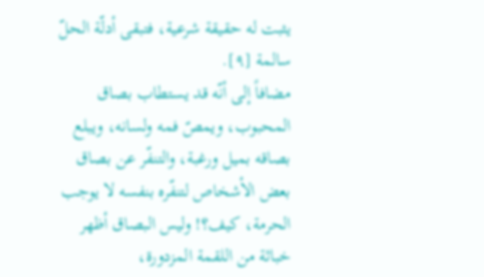يثبت له حقيقة شرعية، فتبقى أدلّة الحلّ سالمة [٩].
مضافاً إلى أنّه قد يستطاب بصاق المحبوب، ويمصّ فمه ولسانه، ويبلع بصاقه بميل ورغبة، والتنفّر عن بصاق بعض الأشخاص لتنفّره بنفسه لا يوجب الحرمة، كيف؟! وليس البصاق أظهر خباثة من اللقمة المزدورة،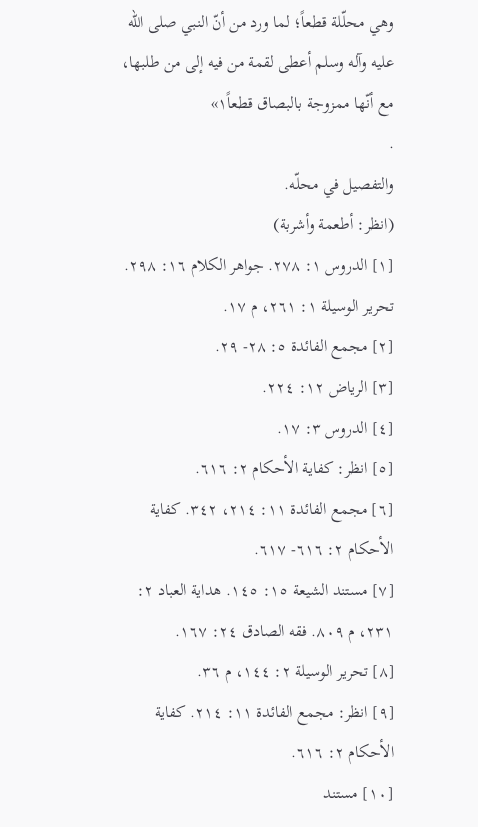وهي محلّلة قطعاً؛ لما ورد من أنّ النبي صلى الله عليه وآله وسلم أعطى لقمة من فيه إلى من طلبها، مع أنّها ممزوجة بالبصاق قطعاً١»
.
والتفصيل في محلّه.
(انظر: أطعمة وأشربة)
[١] الدروس ١: ٢٧٨. جواهر الكلام ١٦: ٢٩٨. تحرير الوسيلة ١: ٢٦١، م ١٧.
[٢] مجمع الفائدة ٥: ٢٨- ٢٩.
[٣] الرياض ١٢: ٢٢٤.
[٤] الدروس ٣: ١٧.
[٥] انظر: كفاية الأحكام ٢: ٦١٦.
[٦] مجمع الفائدة ١١: ٢١٤، ٣٤٢. كفاية الأحكام ٢: ٦١٦- ٦١٧.
[٧] مستند الشيعة ١٥: ١٤٥. هداية العباد ٢: ٢٣١، م ٨٠٩. فقه الصادق ٢٤: ١٦٧.
[٨] تحرير الوسيلة ٢: ١٤٤، م ٣٦.
[٩] انظر: مجمع الفائدة ١١: ٢١٤. كفاية الأحكام ٢: ٦١٦.
[١٠] مستند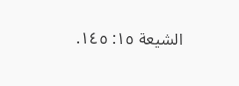الشيعة ١٥: ١٤٥.